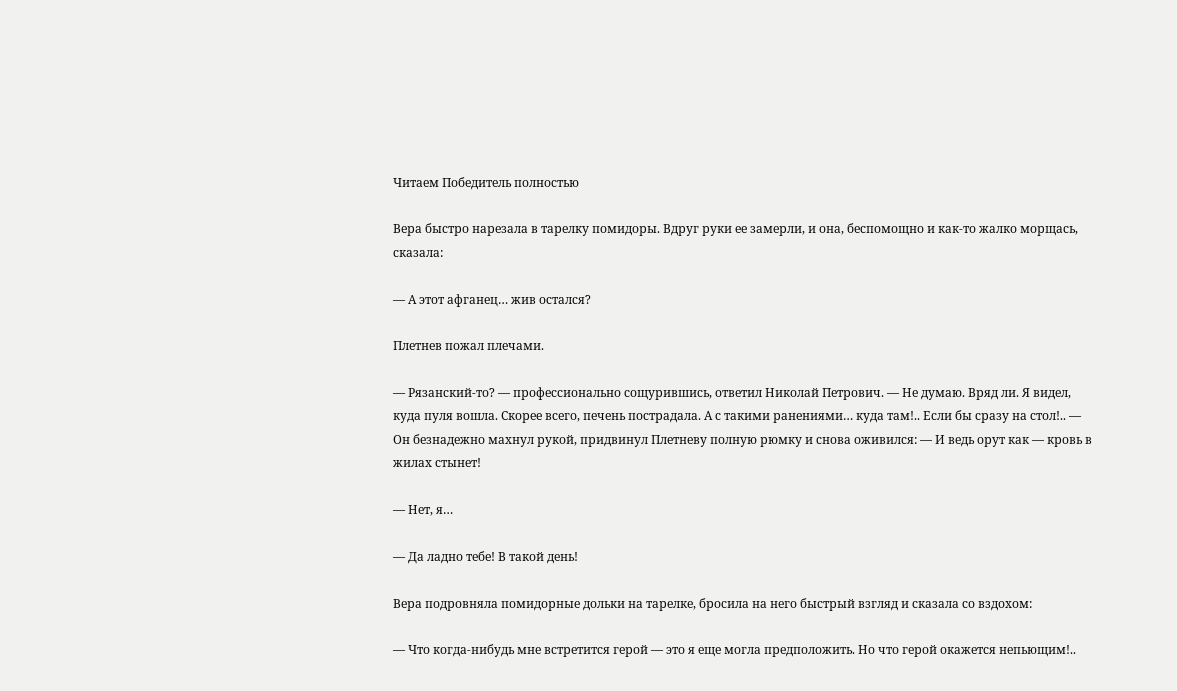Читаем Победитель полностью

Вера быстро нарезала в тарелку помидоры. Вдруг руки ее замерли, и она, беспомощно и как-то жалко морщась, сказала:

— А этот афганец… жив остался?

Плетнев пожал плечами.

— Рязанский-то? — профессионально сощурившись, ответил Николай Петрович. — Не думаю. Вряд ли. Я видел, куда пуля вошла. Скорее всего, печень пострадала. А с такими ранениями… куда там!.. Если бы сразу на стол!.. — Он безнадежно махнул рукой, придвинул Плетневу полную рюмку и снова оживился: — И ведь орут как — кровь в жилах стынет!

— Нет, я…

— Да ладно тебе! В такой день!

Вера подровняла помидорные дольки на тарелке, бросила на него быстрый взгляд и сказала со вздохом:

— Что когда-нибудь мне встретится герой — это я еще могла предположить. Но что герой окажется непьющим!..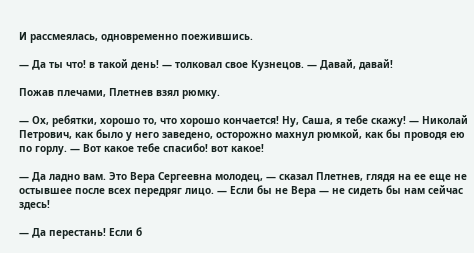И рассмеялась, одновременно поежившись.

— Да ты что! в такой день! — толковал свое Кузнецов. — Давай, давай!

Пожав плечами, Плетнев взял рюмку.

— Ох, ребятки, хорошо то, что хорошо кончается! Ну, Саша, я тебе скажу! — Николай Петрович, как было у него заведено, осторожно махнул рюмкой, как бы проводя ею по горлу. — Вот какое тебе спасибо! вот какое!

— Да ладно вам. Это Вера Сергеевна молодец, — сказал Плетнев, глядя на ее еще не остывшее после всех передряг лицо. — Если бы не Вера — не сидеть бы нам сейчас здесь!

— Да перестань! Если б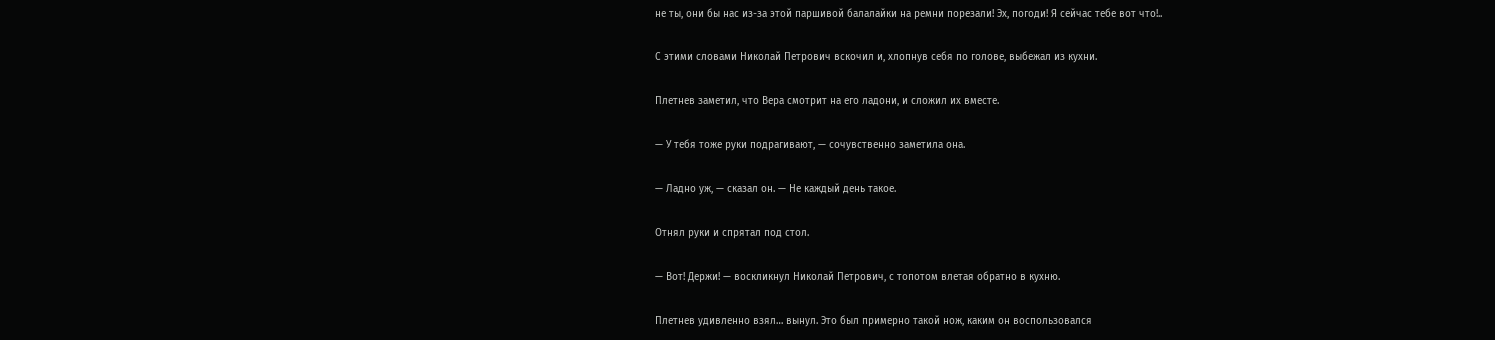не ты, они бы нас из-за этой паршивой балалайки на ремни порезали! Эх, погоди! Я сейчас тебе вот что!..

С этими словами Николай Петрович вскочил и, хлопнув себя по голове, выбежал из кухни.

Плетнев заметил, что Вера смотрит на его ладони, и сложил их вместе.

— У тебя тоже руки подрагивают, — сочувственно заметила она.

— Ладно уж, — сказал он. — Не каждый день такое.

Отнял руки и спрятал под стол.

— Вот! Держи! — воскликнул Николай Петрович, с топотом влетая обратно в кухню.

Плетнев удивленно взял… вынул. Это был примерно такой нож, каким он воспользовался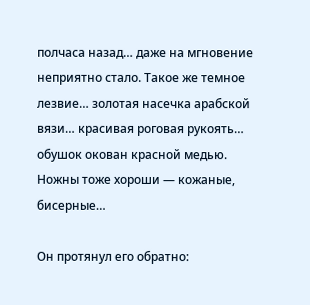полчаса назад… даже на мгновение неприятно стало. Такое же темное лезвие… золотая насечка арабской вязи… красивая роговая рукоять… обушок окован красной медью. Ножны тоже хороши — кожаные, бисерные…

Он протянул его обратно: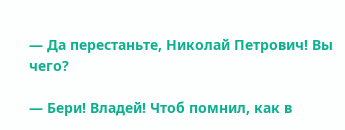— Да перестаньте, Николай Петрович! Вы чего?

— Бери! Владей! Чтоб помнил, как в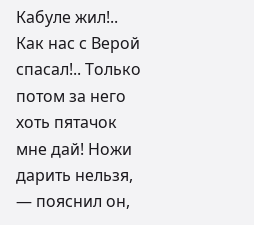Кабуле жил!.. Как нас с Верой спасал!.. Только потом за него хоть пятачок мне дай! Ножи дарить нельзя, — пояснил он,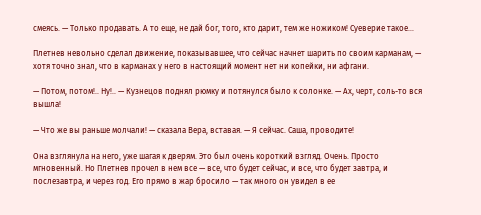смеясь. — Только продавать. А то еще, не дай бог, того, кто дарит, тем же ножиком! Суеверие такое…

Плетнев невольно сделал движение, показывавшее, что сейчас начнет шарить по своим карманам, — хотя точно знал, что в карманах у него в настоящий момент нет ни копейки, ни афгани.

— Потом, потом!.. Ну!.. — Кузнецов поднял рюмку и потянулся было к солонке. — Ах, черт, соль-то вся вышла!

— Что же вы раньше молчали! — сказала Вера, вставая. — Я сейчас. Саша, проводите!

Она взглянула на него, уже шагая к дверям. Это был очень короткий взгляд. Очень. Просто мгновенный. Но Плетнев прочел в нем все — все, что будет сейчас, и все, что будет завтра, и послезавтра, и через год. Его прямо в жар бросило — так много он увидел в ее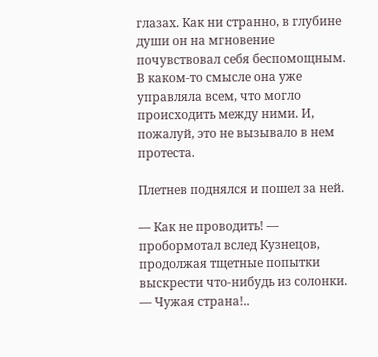глазах. Как ни странно, в глубине души он на мгновение почувствовал себя беспомощным. В каком-то смысле она уже управляла всем, что могло происходить между ними. И, пожалуй, это не вызывало в нем протеста.

Плетнев поднялся и пошел за ней.

— Как не проводить! — пробормотал вслед Кузнецов, продолжая тщетные попытки выскрести что-нибудь из солонки. — Чужая страна!..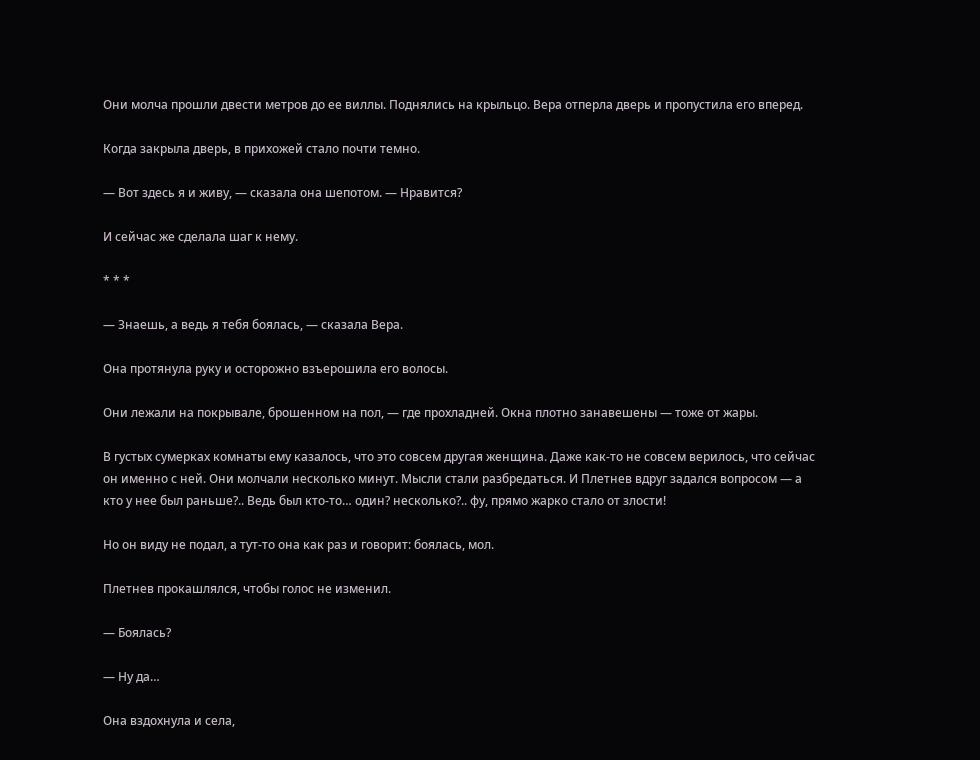Они молча прошли двести метров до ее виллы. Поднялись на крыльцо. Вера отперла дверь и пропустила его вперед.

Когда закрыла дверь, в прихожей стало почти темно.

— Вот здесь я и живу, — сказала она шепотом. — Нравится?

И сейчас же сделала шаг к нему.

* * *

— Знаешь, а ведь я тебя боялась, — сказала Вера.

Она протянула руку и осторожно взъерошила его волосы.

Они лежали на покрывале, брошенном на пол, — где прохладней. Окна плотно занавешены — тоже от жары.

В густых сумерках комнаты ему казалось, что это совсем другая женщина. Даже как-то не совсем верилось, что сейчас он именно с ней. Они молчали несколько минут. Мысли стали разбредаться. И Плетнев вдруг задался вопросом — а кто у нее был раньше?.. Ведь был кто-то… один? несколько?.. фу, прямо жарко стало от злости!

Но он виду не подал, а тут-то она как раз и говорит: боялась, мол.

Плетнев прокашлялся, чтобы голос не изменил.

— Боялась?

— Ну да…

Она вздохнула и села,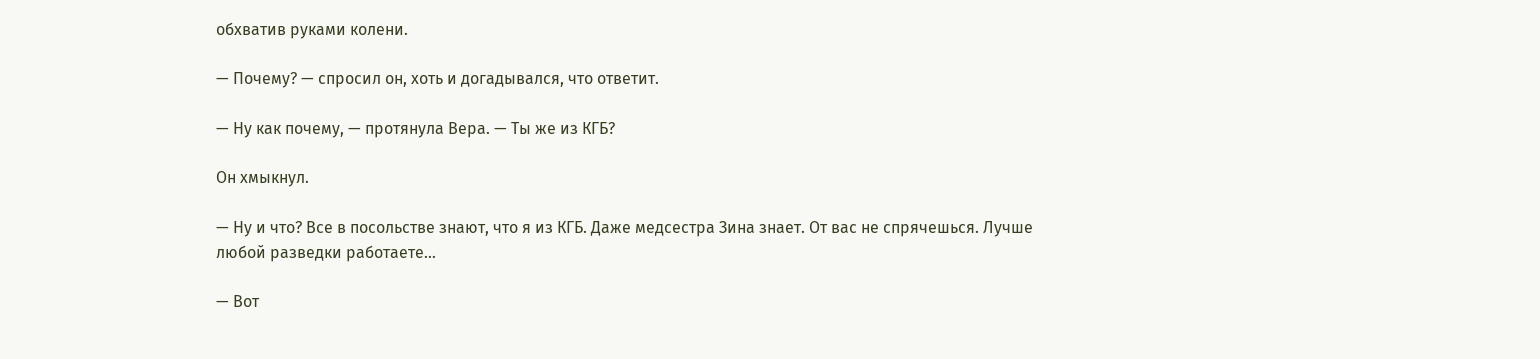обхватив руками колени.

— Почему? — спросил он, хоть и догадывался, что ответит.

— Ну как почему, — протянула Вера. — Ты же из КГБ?

Он хмыкнул.

— Ну и что? Все в посольстве знают, что я из КГБ. Даже медсестра Зина знает. От вас не спрячешься. Лучше любой разведки работаете…

— Вот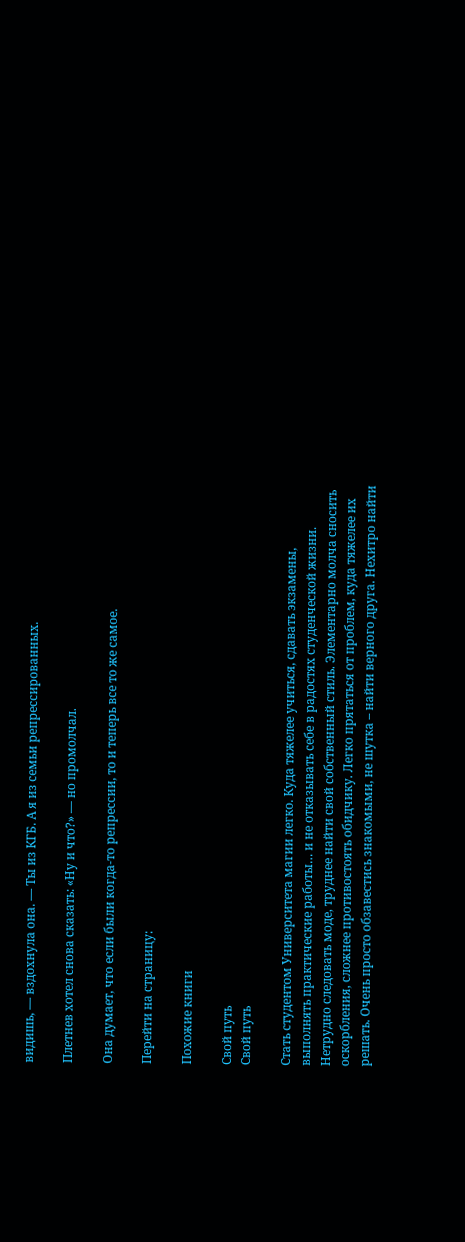видишь, — вздохнула она. — Ты из КГБ. А я из семьи репрессированных.

Плетнев хотел снова сказать: «Ну и что?» — но промолчал.

Она думает, что если были когда-то репрессии, то и теперь все то же самое.

Перейти на страницу:

Похожие книги

Свой путь
Свой путь

Стать студентом Университета магии легко. Куда тяжелее учиться, сдавать экзамены, выполнять практические работы… и не отказывать себе в радостях студенческой жизни. Нетрудно следовать моде, труднее найти свой собственный стиль. Элементарно молча сносить оскорбления, сложнее противостоять обидчику. Легко прятаться от проблем, куда тяжелее их решать. Очень просто обзавестись знакомыми, не шутка – найти верного друга. Нехитро найти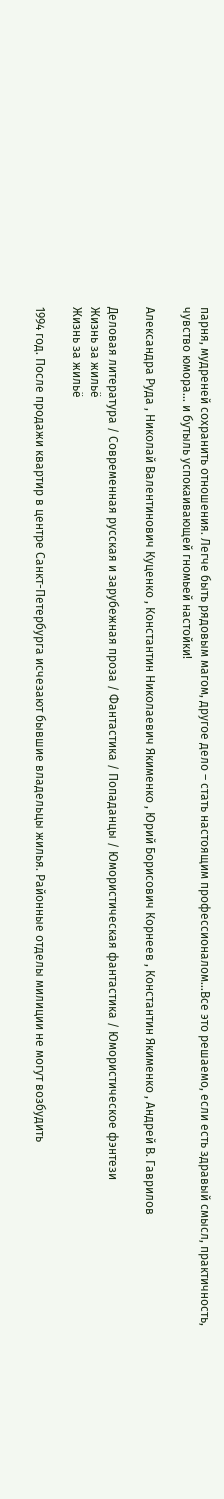парня, мудреней сохранить отношения. Легче быть рядовым магом, другое дело – стать настоящим профессионалом…Все это решаемо, если есть здравый смысл, практичность, чувство юмора… и бутыль успокаивающей гномьей настойки!

Александра Руда , Николай Валентинович Куценко , Константин Николаевич Якименко , Юрий Борисович Корнеев , Константин Якименко , Андрей В. Гаврилов

Деловая литература / Современная русская и зарубежная проза / Фантастика / Попаданцы / Юмористическая фантастика / Юмористическое фэнтези
Жизнь за жильё
Жизнь за жильё

1994 год. После продажи квартир в центре Санкт-Петербурга исчезают бывшие владельцы жилья. Районные отделы милиции не могут возбудить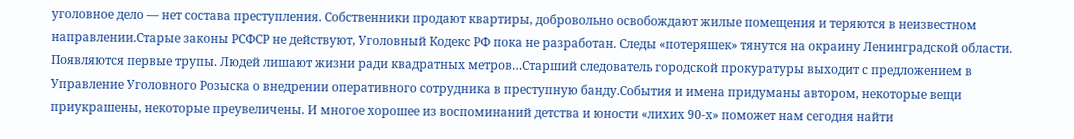уголовное дело — нет состава преступления. Собственники продают квартиры, добровольно освобождают жилые помещения и теряются в неизвестном направлении.Старые законы РСФСР не действуют, Уголовный Кодекс РФ пока не разработан. Следы «потеряшек» тянутся на окраину Ленинградской области. Появляются первые трупы. Людей лишают жизни ради квадратных метров…Старший следователь городской прокуратуры выходит с предложением в Управление Уголовного Розыска о внедрении оперативного сотрудника в преступную банду.События и имена придуманы автором, некоторые вещи приукрашены, некоторые преувеличены. И многое хорошее из воспоминаний детства и юности «лихих 90-х» поможет нам сегодня найти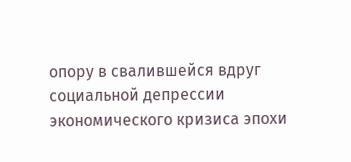опору в свалившейся вдруг социальной депрессии экономического кризиса эпохи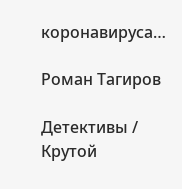коронавируса…

Роман Тагиров

Детективы / Крутой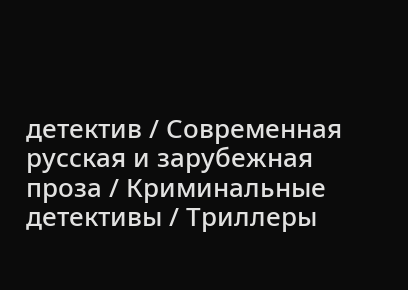детектив / Современная русская и зарубежная проза / Криминальные детективы / Триллеры